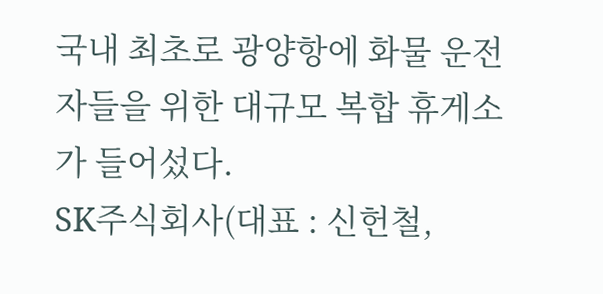국내 최초로 광양항에 화물 운전자들을 위한 대규모 복합 휴게소가 들어섰다.
SK주식회사(대표 : 신헌철,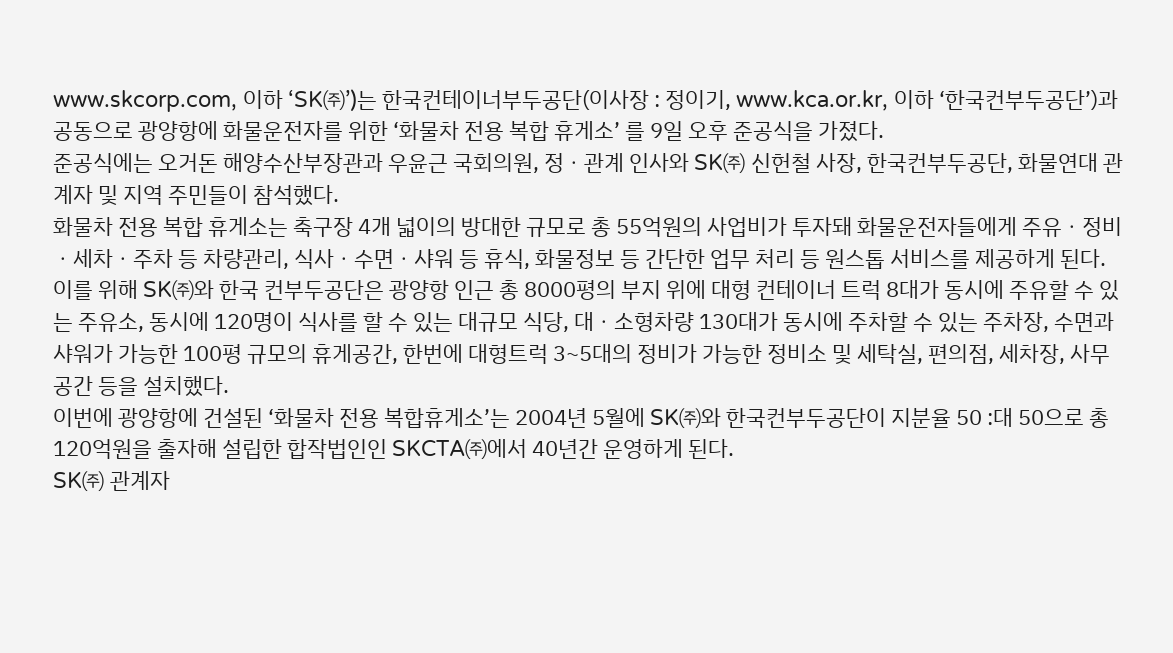www.skcorp.com, 이하 ‘SK㈜’)는 한국컨테이너부두공단(이사장 : 정이기, www.kca.or.kr, 이하 ‘한국컨부두공단’)과 공동으로 광양항에 화물운전자를 위한 ‘화물차 전용 복합 휴게소’ 를 9일 오후 준공식을 가졌다.
준공식에는 오거돈 해양수산부장관과 우윤근 국회의원, 정ㆍ관계 인사와 SK㈜ 신헌철 사장, 한국컨부두공단, 화물연대 관계자 및 지역 주민들이 참석했다.
화물차 전용 복합 휴게소는 축구장 4개 넓이의 방대한 규모로 총 55억원의 사업비가 투자돼 화물운전자들에게 주유ㆍ정비ㆍ세차ㆍ주차 등 차량관리, 식사ㆍ수면ㆍ샤워 등 휴식, 화물정보 등 간단한 업무 처리 등 원스톱 서비스를 제공하게 된다.
이를 위해 SK㈜와 한국 컨부두공단은 광양항 인근 총 8000평의 부지 위에 대형 컨테이너 트럭 8대가 동시에 주유할 수 있는 주유소, 동시에 120명이 식사를 할 수 있는 대규모 식당, 대ㆍ소형차량 130대가 동시에 주차할 수 있는 주차장, 수면과 샤워가 가능한 100평 규모의 휴게공간, 한번에 대형트럭 3~5대의 정비가 가능한 정비소 및 세탁실, 편의점, 세차장, 사무공간 등을 설치했다.
이번에 광양항에 건설된 ‘화물차 전용 복합휴게소’는 2004년 5월에 SK㈜와 한국컨부두공단이 지분율 50 :대 50으로 총 120억원을 출자해 설립한 합작법인인 SKCTA㈜에서 40년간 운영하게 된다.
SK㈜ 관계자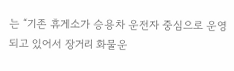는 “기존 휴게소가 승용차 운전자 중심으로 운영되고 있어서 장거리 화물운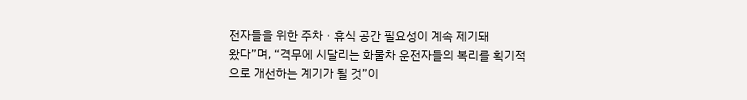전자들을 위한 주차ㆍ휴식 공간 필요성이 계속 제기돼
왔다”며, “격무에 시달리는 화물차 운전자들의 복리를 획기적으로 개선하는 계기가 될 것”이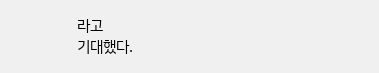라고
기대했다.